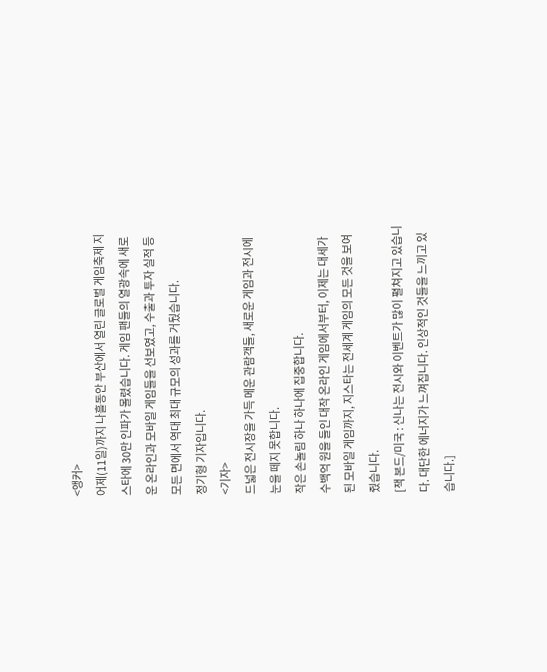<앵커>
어제(11일)까지 나흘동안 부산에서 열린 글로벌 게임축제 지스타에 30만 인파가 몰렸습니다. 게임 팬들의 열광속에 새로운 온라인과 모바일 게임들을 선보였고, 수출과 투자 실적 등 모든 면에서 역대 최대 규모의 성과를 거뒀습니다.
정기형 기자입니다.
<기자>
드넓은 전시장을 가득 메운 관람객들, 새로운 게임과 전시에 눈을 떼지 못합니다.
작은 손놀림 하나 하나에 집중합니다.
수백억 원을 들인 대작 온라인 게임에서부터, 이제는 대세가 된 모바일 게임까지, 지스타는 전세계 게임의 모든 것을 보여줬습니다.
[잭 본드/미국 : 신나는 전시와 이벤트가 많이 펼쳐지고 있습니다. 대단한 에너지가 느껴집니다. 인상적인 것들을 느끼고 있습니다.]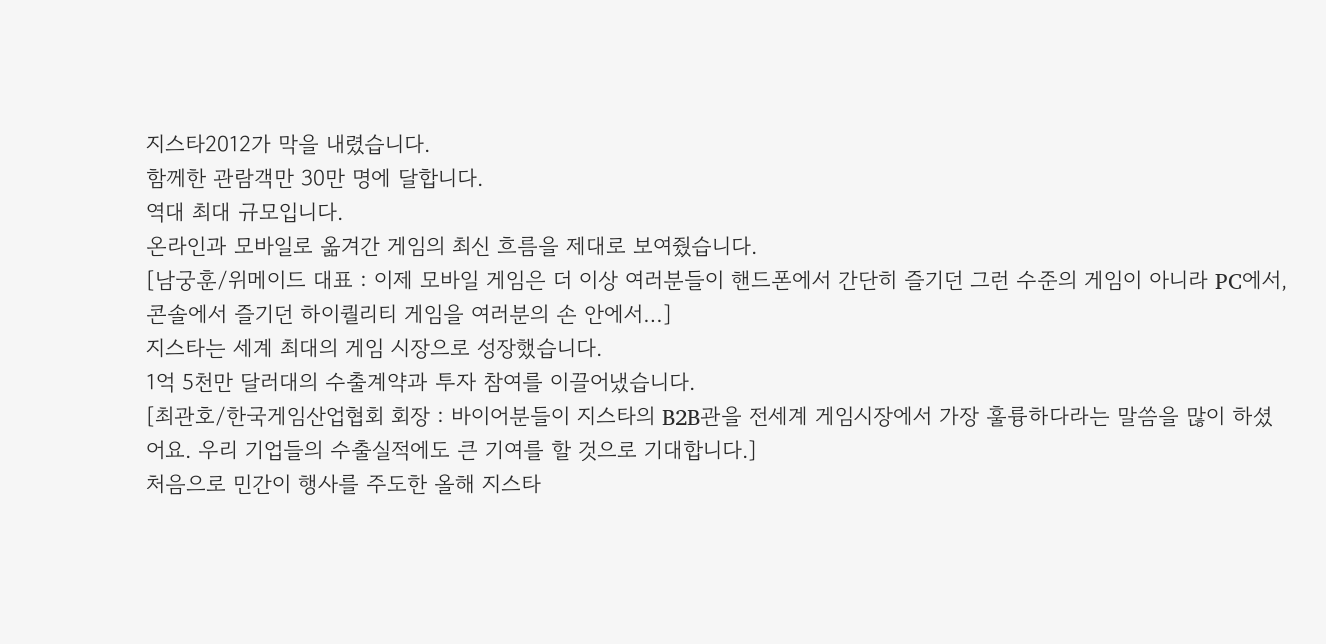지스타2012가 막을 내렸습니다.
함께한 관람객만 30만 명에 달합니다.
역대 최대 규모입니다.
온라인과 모바일로 옮겨간 게임의 최신 흐름을 제대로 보여줬습니다.
[남궁훈/위메이드 대표 : 이제 모바일 게임은 더 이상 여러분들이 핸드폰에서 간단히 즐기던 그런 수준의 게임이 아니라 PC에서, 콘솔에서 즐기던 하이퀄리티 게임을 여러분의 손 안에서…]
지스타는 세계 최대의 게임 시장으로 성장했습니다.
1억 5천만 달러대의 수출계약과 투자 참여를 이끌어냈습니다.
[최관호/한국게임산업협회 회장 : 바이어분들이 지스타의 B2B관을 전세계 게임시장에서 가장 훌륭하다라는 말씀을 많이 하셨어요. 우리 기업들의 수출실적에도 큰 기여를 할 것으로 기대합니다.]
처음으로 민간이 행사를 주도한 올해 지스타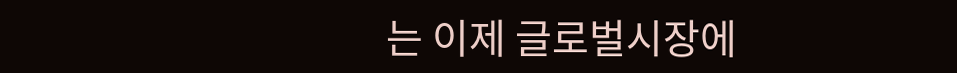는 이제 글로벌시장에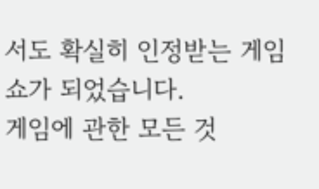서도 확실히 인정받는 게임쇼가 되었습니다.
게임에 관한 모든 것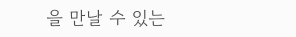을 만날 수 있는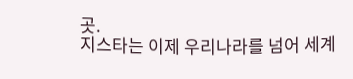곳.
지스타는 이제 우리나라를 넘어 세계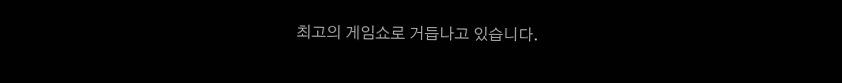최고의 게임쇼로 거듭나고 있습니다.